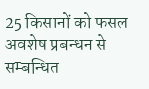25 किसानों को फसल अवशेष प्रबन्धन से सम्बन्धित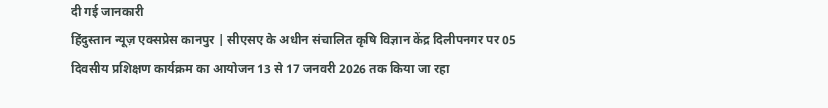दी गई जानकारी
हिंदुस्तान न्यूज़ एक्सप्रेस कानपुर | सीएसए के अधीन संचालित कृषि विज्ञान केंद्र दिलीपनगर पर 05 दिवसीय प्रशिक्षण कार्यक्रम का आयोजन 13 से 17 जनवरी 2026 तक किया जा रहा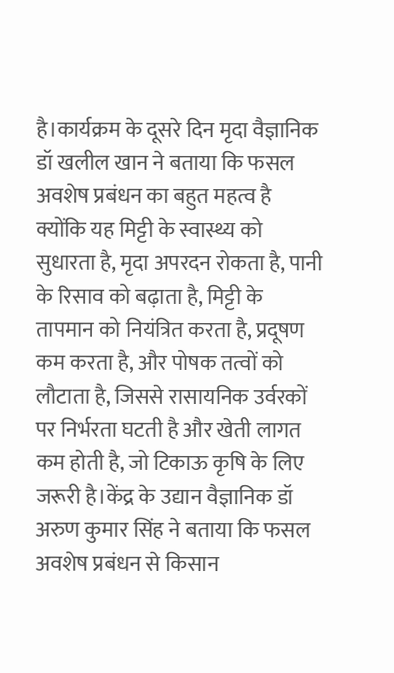है।कार्यक्रम के दूसरे दिन मृदा वैज्ञानिक डॉ खलील खान ने बताया कि फसल अवशेष प्रबंधन का बहुत महत्व है क्योंकि यह मिट्टी के स्वास्थ्य को सुधारता है, मृदा अपरदन रोकता है, पानी के रिसाव को बढ़ाता है, मिट्टी के तापमान को नियंत्रित करता है, प्रदूषण कम करता है, और पोषक तत्वों को लौटाता है, जिससे रासायनिक उर्वरकों पर निर्भरता घटती है और खेती लागत कम होती है, जो टिकाऊ कृषि के लिए जरूरी है।केंद्र के उद्यान वैज्ञानिक डॉ अरुण कुमार सिंह ने बताया कि फसल अवशेष प्रबंधन से किसान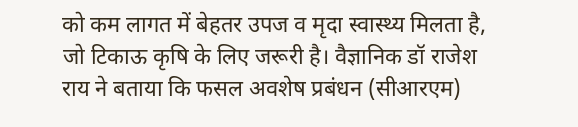को कम लागत में बेहतर उपज व मृदा स्वास्थ्य मिलता है, जो टिकाऊ कृषि के लिए जरूरी है। वैज्ञानिक डॉ राजेश राय ने बताया कि फसल अवशेष प्रबंधन (सीआरएम)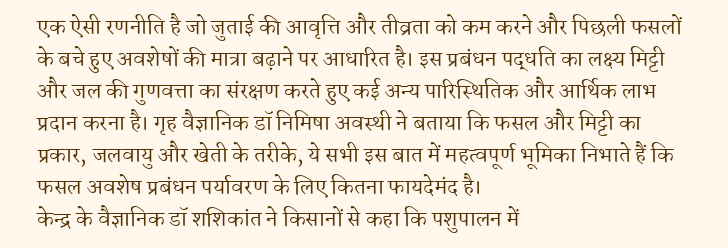एक ऐसी रणनीति है जो जुताई की आवृत्ति और तीव्रता को कम करने और पिछली फसलों के बचे हुए अवशेषों की मात्रा बढ़ाने पर आधारित है। इस प्रबंधन पद्धति का लक्ष्य मिट्टी और जल की गुणवत्ता का संरक्षण करते हुए कई अन्य पारिस्थितिक और आर्थिक लाभ प्रदान करना है। गृह वैज्ञानिक डॉ निमिषा अवस्थी ने बताया कि फसल और मिट्टी का प्रकार, जलवायु और खेती के तरीके, ये सभी इस बात में महत्वपूर्ण भूमिका निभाते हैं कि फसल अवशेष प्रबंधन पर्यावरण के लिए कितना फायदेमंद है।
केन्द्र के वैज्ञानिक डॉ शशिकांत ने किसानों से कहा कि पशुपालन में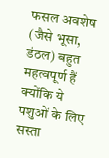फसल अवशेष (जैसे भूसा, डंठल) बहुत महत्वपूर्ण हैं क्योंकि ये पशुओं के लिए सस्ता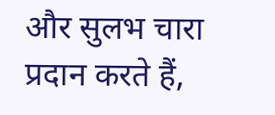और सुलभ चारा प्रदान करते हैं,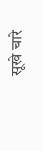सूखे चारे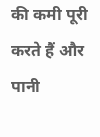की कमी पूरी करते हैं और पानी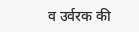व उर्वरक की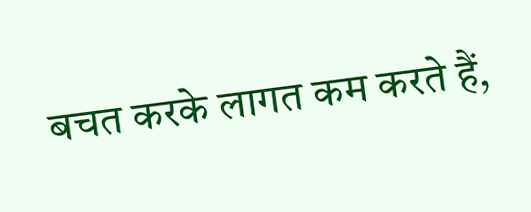बचत करके लागत कम करते हैं,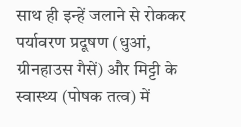साथ ही इन्हें जलाने से रोककर पर्यावरण प्रदूषण (धुआं, ग्रीनहाउस गैसें) और मिट्टी के स्वास्थ्य (पोषक तत्व) में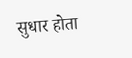सुधार होता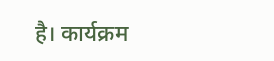है। कार्यक्रम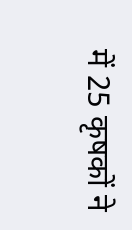में 25 कृषकों ने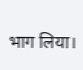भाग लिया।